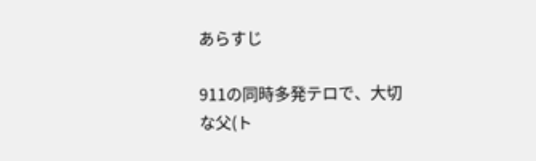あらすじ

911の同時多発テロで、大切な父(ト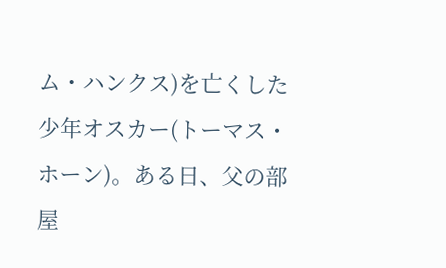ム・ハンクス)を亡くした少年オスカー(トーマス・ホーン)。ある日、父の部屋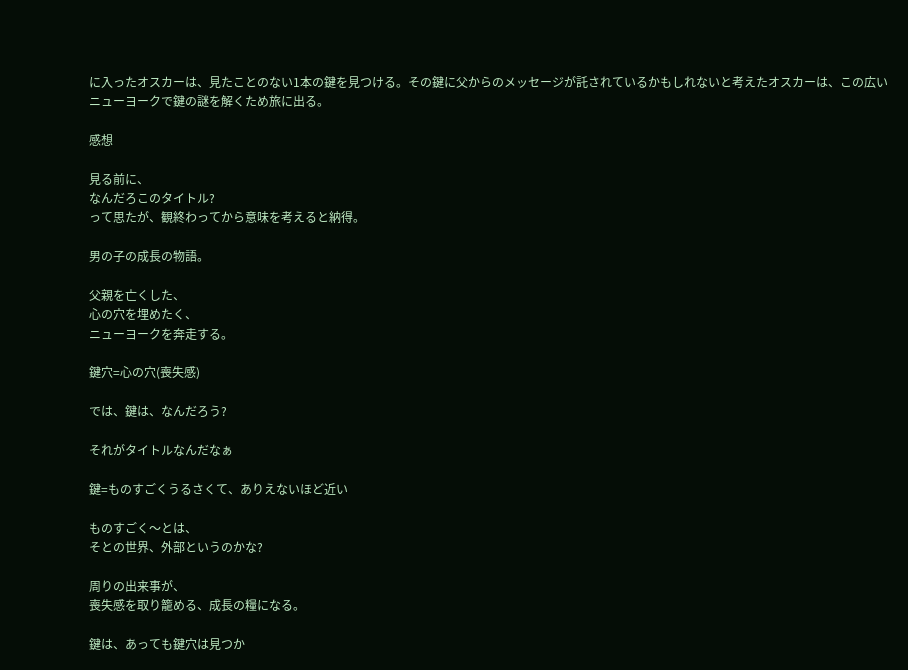に入ったオスカーは、見たことのない1本の鍵を見つける。その鍵に父からのメッセージが託されているかもしれないと考えたオスカーは、この広いニューヨークで鍵の謎を解くため旅に出る。

感想

見る前に、
なんだろこのタイトル?
って思たが、観終わってから意味を考えると納得。

男の子の成長の物語。

父親を亡くした、
心の穴を埋めたく、
ニューヨークを奔走する。

鍵穴=心の穴(喪失感)

では、鍵は、なんだろう?

それがタイトルなんだなぁ

鍵=ものすごくうるさくて、ありえないほど近い

ものすごく〜とは、
そとの世界、外部というのかな?

周りの出来事が、
喪失感を取り籠める、成長の糧になる。

鍵は、あっても鍵穴は見つか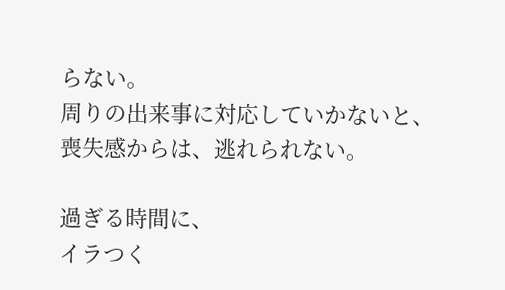らない。
周りの出来事に対応していかないと、
喪失感からは、逃れられない。

過ぎる時間に、
イラつく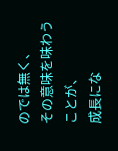のでは無く、
その意味を味わうことが、
成長にな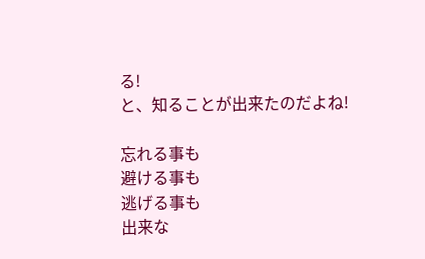る!
と、知ることが出来たのだよね!

忘れる事も
避ける事も
逃げる事も
出来な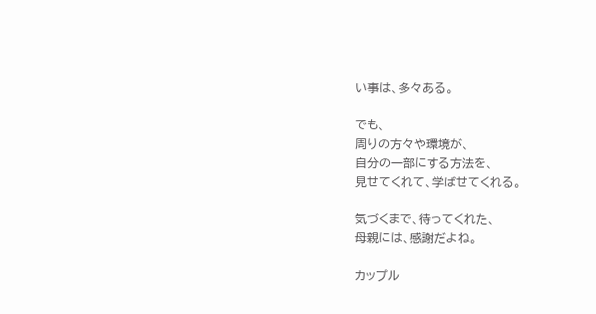い事は、多々ある。

でも、
周りの方々や環境が、
自分の一部にする方法を、
見せてくれて、学ばせてくれる。

気づくまで、待ってくれた、
母親には、感謝だよね。

カップル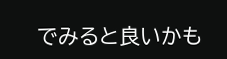でみると良いかも